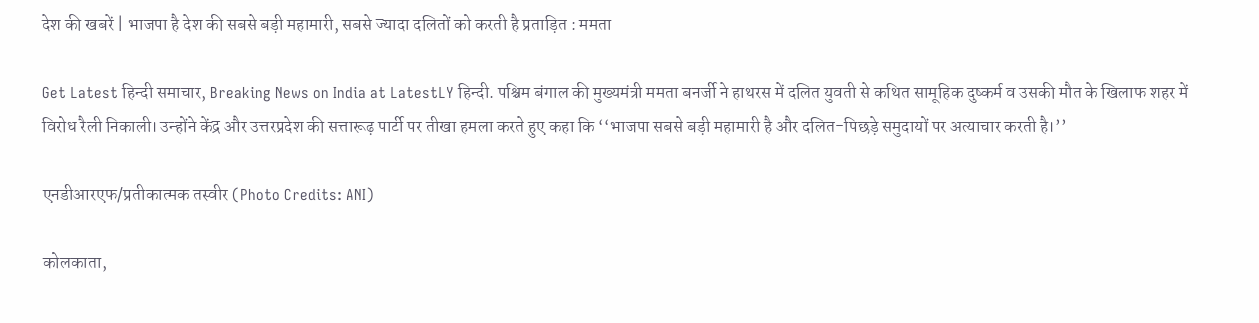देश की खबरें | भाजपा है देश की सबसे बड़ी महामारी, सबसे ज्यादा दलितों को करती है प्रताड़ित : ममता

Get Latest हिन्दी समाचार, Breaking News on India at LatestLY हिन्दी. पश्चिम बंगाल की मुख्यमंत्री ममता बनर्जी ने हाथरस में दलित युवती से कथित सामूहिक दुष्कर्म व उसकी मौत के खिलाफ शहर में विरोध रैली निकाली। उन्होंने केंद्र और उत्तरप्रदेश की सत्तारूढ़ पार्टी पर तीखा हमला करते हुए कहा कि ‘‘भाजपा सबसे बड़ी महामारी है और दलित-पिछड़े समुदायों पर अत्याचार करती है।’’

एनडीआरएफ/प्रतीकात्मक तस्वीर (Photo Credits: ANI)

कोलकाता,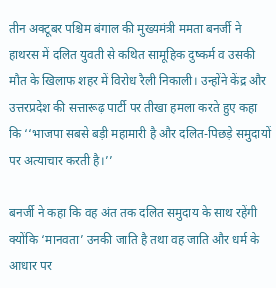तीन अक्टूबर पश्चिम बंगाल की मुख्यमंत्री ममता बनर्जी ने हाथरस में दलित युवती से कथित सामूहिक दुष्कर्म व उसकी मौत के खिलाफ शहर में विरोध रैली निकाली। उन्होंने केंद्र और उत्तरप्रदेश की सत्तारूढ़ पार्टी पर तीखा हमला करते हुए कहा कि ‘‘भाजपा सबसे बड़ी महामारी है और दलित-पिछड़े समुदायों पर अत्याचार करती है।’’

बनर्जी ने कहा कि वह अंत तक दलित समुदाय के साथ रहेंगी क्योंकि ‘मानवता’ उनकी जाति है तथा वह जाति और धर्म के आधार पर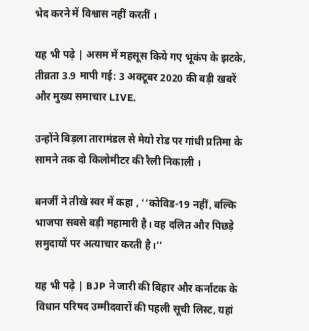भेद करने में विश्वास नहीं करतीं ।

यह भी पढ़े | असम में महसूस किये गए भूकंप के झटके, तीव्रता 3.9 मापी गई: 3 अक्टूबर 2020 की बड़ी खबरें और मुख्य समाचार LIVE.

उन्होंने बिड़ला तारामंडल से मेयो रोड पर गांधी प्रतिमा के सामने तक दो किलोमीटर की रैली निकाली ।

बनर्जी ने तीखे स्वर में कहा , ‘‘कोविड-19 नहीं, बल्कि भाजपा सबसे बड़ी महामारी है। वह दलित और पिछड़े समुदायों पर अत्याचार करती है।’’

यह भी पढ़े | BJP ने जारी की बिहार और कर्नाटक के विधान परिषद उम्‍मीदवारों की पहली सूची लिस्‍ट, यहां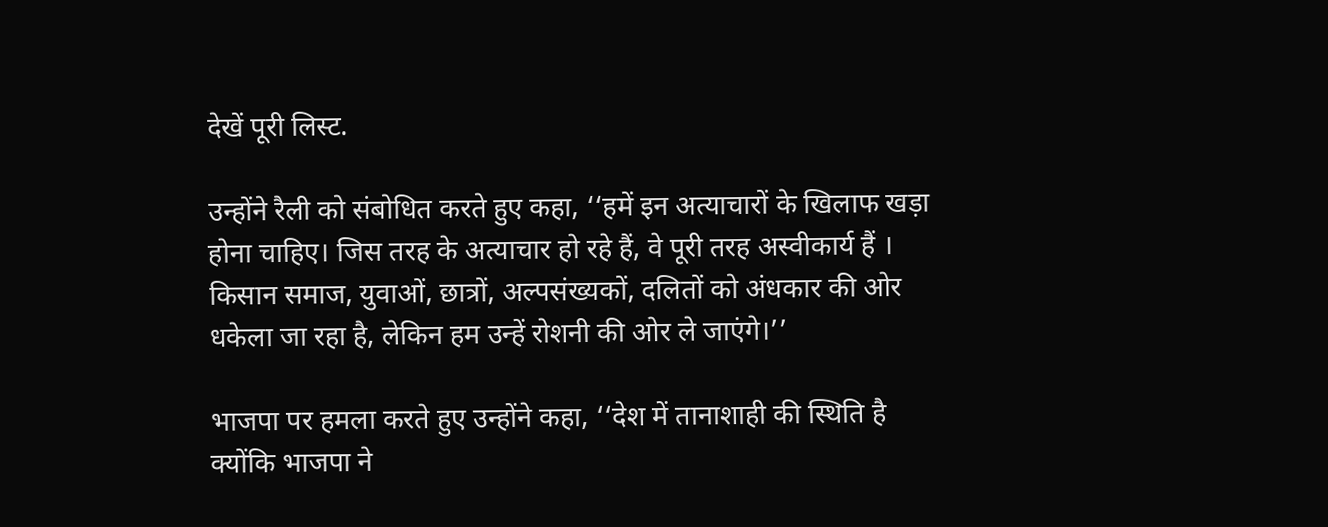देखें पूरी लिस्ट.

उन्होंने रैली को संबोधित करते हुए कहा, ‘‘हमें इन अत्याचारों के खिलाफ खड़ा होना चाहिए। जिस तरह के अत्याचार हो रहे हैं, वे पूरी तरह अस्वीकार्य हैं । किसान समाज, युवाओं, छात्रों, अल्पसंख्यकों, दलितों को अंधकार की ओर धकेला जा रहा है, लेकिन हम उन्हें रोशनी की ओर ले जाएंगे।’’

भाजपा पर हमला करते हुए उन्होंने कहा, ‘‘देश में तानाशाही की स्थिति है क्योंकि भाजपा ने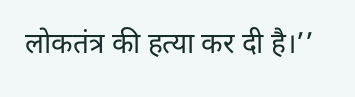लोकतंत्र की हत्या कर दी है।’’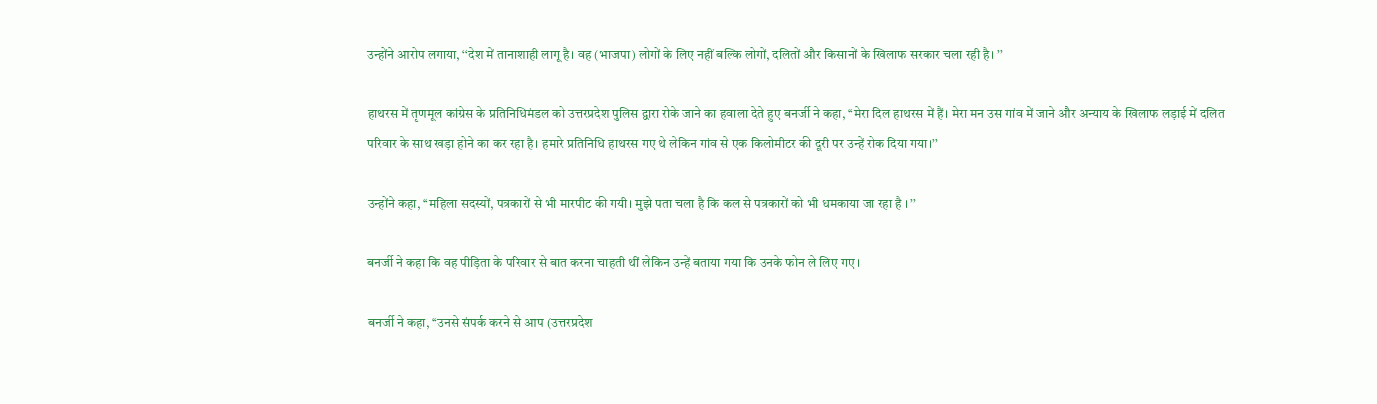उन्होंने आरोप लगाया, ‘‘देश में तानाशाही लागू है। वह (भाजपा) लोगों के लिए नहीं बल्कि लोगों, दलितों और किसानों के खिलाफ सरकार चला रही है। ’’

हाथरस में तृणमूल कांग्रेस के प्रतिनिधिमंडल को उत्तरप्रदेश पुलिस द्वारा रोके जाने का हवाला देते हुए बनर्जी ने कहा, ‘‘मेरा दिल हाथरस में हैं। मेरा मन उस गांव में जाने और अन्याय के खिलाफ लड़ाई में दलित परिवार के साथ खड़ा होने का कर रहा है। हमारे प्रतिनिधि हाथरस गए थे लेकिन गांव से एक किलोमीटर की दूरी पर उन्हें रोक दिया गया।’’

उन्होंने कहा, ‘‘महिला सदस्यों, पत्रकारों से भी मारपीट की गयी। मुझे पता चला है कि कल से पत्रकारों को भी धमकाया जा रहा है । ’’

बनर्जी ने कहा कि वह पीड़िता के परिवार से बात करना चाहती थीं लेकिन उन्हें बताया गया कि उनके फोन ले लिए गए ।

बनर्जी ने कहा, ‘‘उनसे संपर्क करने से आप (उत्तरप्रदेश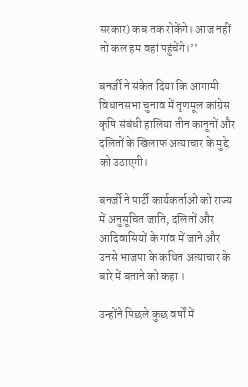सरकार) कब तक रोकेंगे। आज नहीं तो कल हम वहां पहुंचेंगे।’’

बनर्जी ने संकेत दिया कि आगामी विधानसभा चुनाव में तृणमूल कांग्रेस कृषि संबंधी हालिया तीन कानूनों और दलितों के खिलाफ अत्याचार के मुद्दे को उठाएगी।

बनर्जी ने पार्टी कार्यकर्ताओं को राज्य में अनुसूचित जाति, दलितों और आदिवासियों के गांव में जाने और उनसे भाजपा के कथित अत्याचार के बारे में बताने को कहा ।

उन्होंने पिछले कुछ वर्षों में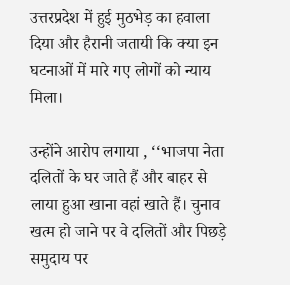उत्तरप्रदेश में हुई मुठभेड़ का हवाला दिया और हैरानी जतायी कि क्या इन घटनाओं में मारे गए लोगों को न्याय मिला।

उन्होंने आरोप लगाया , ‘‘भाजपा नेता दलितों के घर जाते हैं और बाहर से लाया हुआ खाना वहां खाते हैं। चुनाव खत्म हो जाने पर वे दलितों और पिछड़े समुदाय पर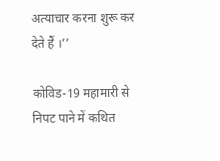अत्याचार करना शुरू कर देते हैं ।’’

कोविड-19 महामारी से निपट पाने में कथित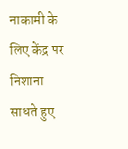नाकामी के लिए केंद्र पर निशाना साधते हुए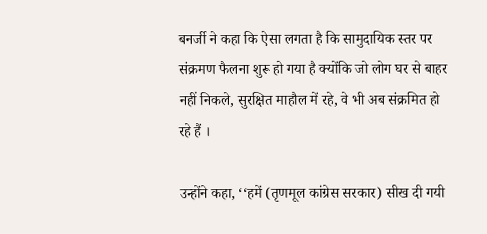बनर्जी ने कहा कि ऐसा लगता है कि सामुदायिक स्तर पर संक्रमण फैलना शुरू हो गया है क्योंकि जो लोग घर से बाहर नहीं निकले, सुरक्षित माहौल में रहे, वे भी अब संक्रमित हो रहे हैं ।

उन्होंने कहा, ‘‘हमें (तृणमूल कांग्रेस सरकार) सीख दी गयी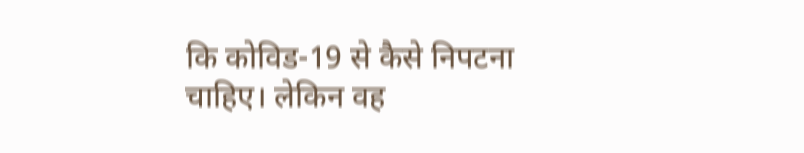कि कोविड-19 से कैसे निपटना चाहिए। लेकिन वह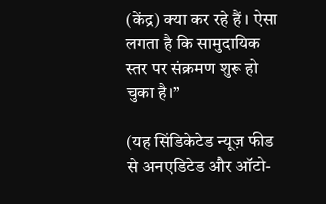(केंद्र) क्या कर रहे हैं । ऐसा लगता है कि सामुदायिक स्तर पर संक्रमण शुरू हो चुका है।’’

(यह सिंडिकेटेड न्यूज़ फीड से अनएडिटेड और ऑटो-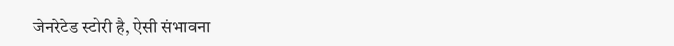जेनरेटेड स्टोरी है, ऐसी संभावना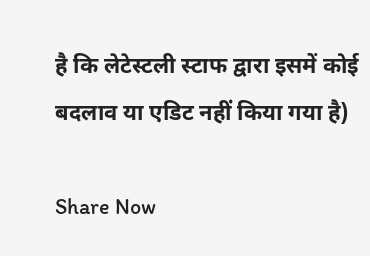है कि लेटेस्टली स्टाफ द्वारा इसमें कोई बदलाव या एडिट नहीं किया गया है)

Share Now